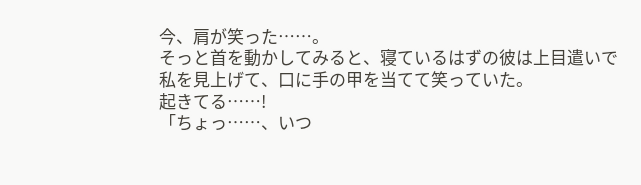今、肩が笑った……。
そっと首を動かしてみると、寝ているはずの彼は上目遣いで私を見上げて、口に手の甲を当てて笑っていた。
起きてる……!
「ちょっ……、いつ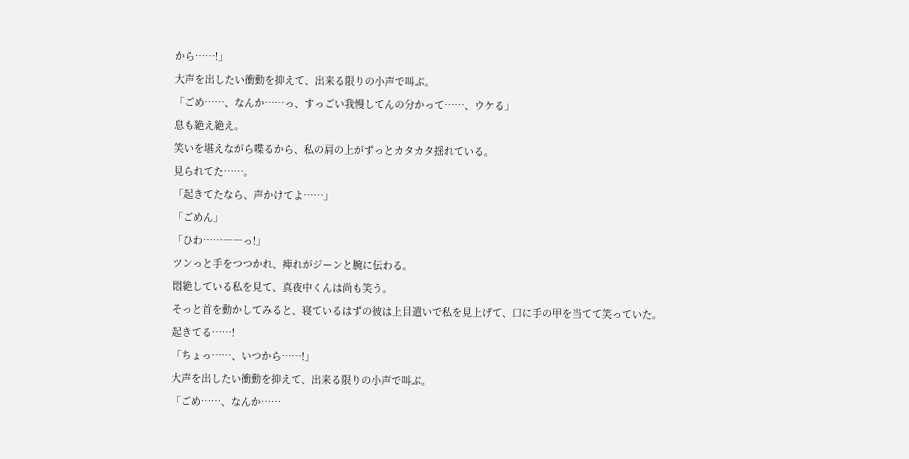から……!」
大声を出したい衝動を抑えて、出来る限りの小声で叫ぶ。
「ごめ……、なんか……っ、すっごい我慢してんの分かって……、ウケる」
息も絶え絶え。
笑いを堪えながら喋るから、私の肩の上がずっとカタカタ揺れている。
見られてた……。
「起きてたなら、声かけてよ……」
「ごめん」
「ひわ……――っ!」
ツンっと手をつつかれ、痺れがジーンと腕に伝わる。
悶絶している私を見て、真夜中くんは尚も笑う。
そっと首を動かしてみると、寝ているはずの彼は上目遣いで私を見上げて、口に手の甲を当てて笑っていた。
起きてる……!
「ちょっ……、いつから……!」
大声を出したい衝動を抑えて、出来る限りの小声で叫ぶ。
「ごめ……、なんか……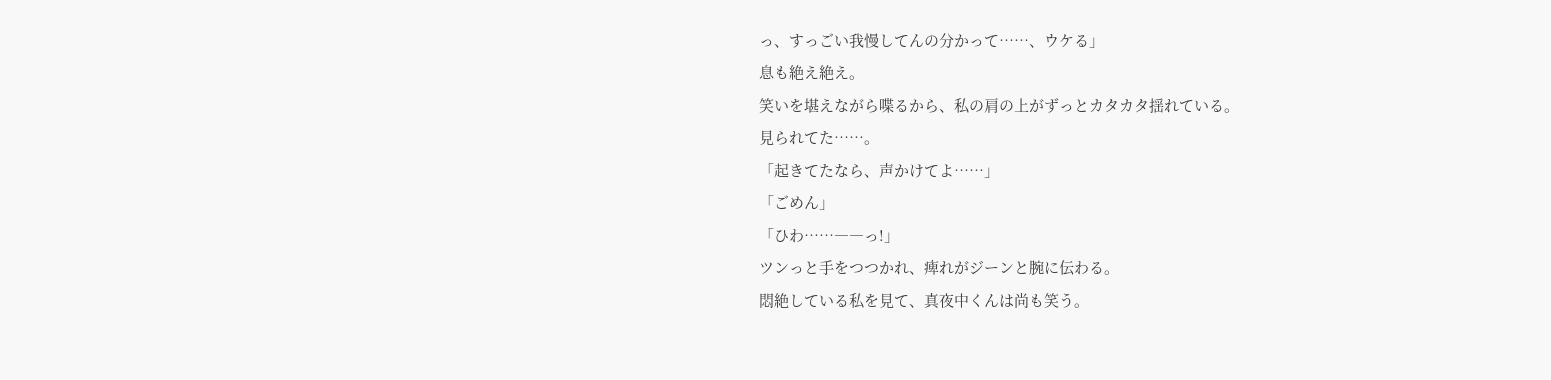っ、すっごい我慢してんの分かって……、ウケる」
息も絶え絶え。
笑いを堪えながら喋るから、私の肩の上がずっとカタカタ揺れている。
見られてた……。
「起きてたなら、声かけてよ……」
「ごめん」
「ひわ……――っ!」
ツンっと手をつつかれ、痺れがジーンと腕に伝わる。
悶絶している私を見て、真夜中くんは尚も笑う。